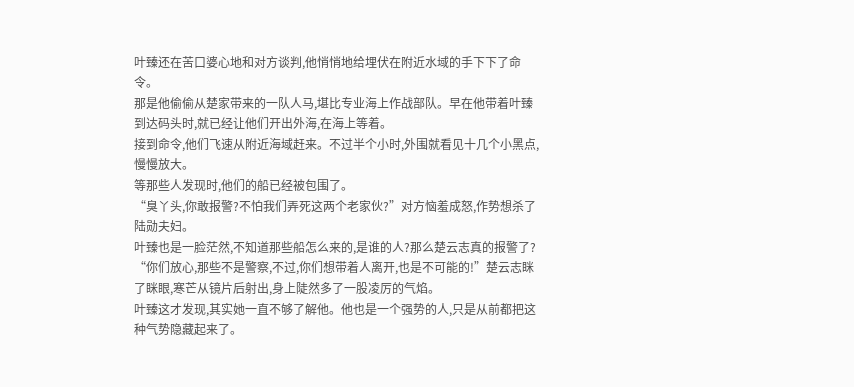叶臻还在苦口婆心地和对方谈判,他悄悄地给埋伏在附近水域的手下下了命令。
那是他偷偷从楚家带来的一队人马,堪比专业海上作战部队。早在他带着叶臻到达码头时,就已经让他们开出外海,在海上等着。
接到命令,他们飞速从附近海域赶来。不过半个小时,外围就看见十几个小黑点,慢慢放大。
等那些人发现时,他们的船已经被包围了。
“臭丫头,你敢报警?不怕我们弄死这两个老家伙?”对方恼羞成怒,作势想杀了陆勋夫妇。
叶臻也是一脸茫然,不知道那些船怎么来的,是谁的人?那么楚云志真的报警了?
“你们放心,那些不是警察,不过,你们想带着人离开,也是不可能的!”楚云志眯了眯眼,寒芒从镜片后射出,身上陡然多了一股凌厉的气焰。
叶臻这才发现,其实她一直不够了解他。他也是一个强势的人,只是从前都把这种气势隐藏起来了。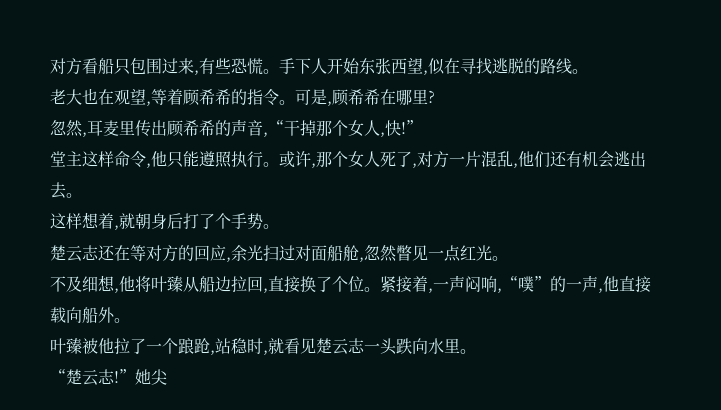对方看船只包围过来,有些恐慌。手下人开始东张西望,似在寻找逃脱的路线。
老大也在观望,等着顾希希的指令。可是,顾希希在哪里?
忽然,耳麦里传出顾希希的声音,“干掉那个女人,快!”
堂主这样命令,他只能遵照执行。或许,那个女人死了,对方一片混乱,他们还有机会逃出去。
这样想着,就朝身后打了个手势。
楚云志还在等对方的回应,余光扫过对面船舱,忽然瞥见一点红光。
不及细想,他将叶臻从船边拉回,直接换了个位。紧接着,一声闷响,“噗”的一声,他直接载向船外。
叶臻被他拉了一个踉跄,站稳时,就看见楚云志一头跌向水里。
“楚云志!”她尖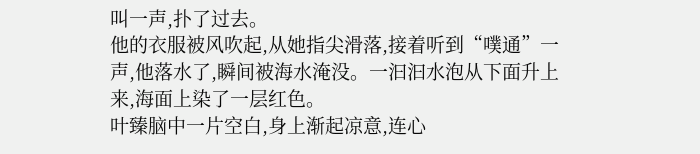叫一声,扑了过去。
他的衣服被风吹起,从她指尖滑落,接着听到“噗通”一声,他落水了,瞬间被海水淹没。一汩汩水泡从下面升上来,海面上染了一层红色。
叶臻脑中一片空白,身上渐起凉意,连心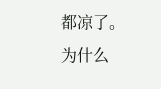都凉了。
为什么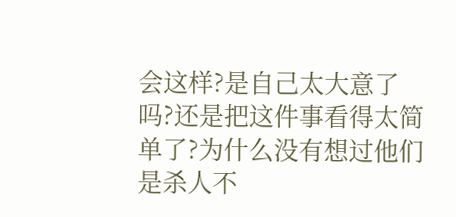会这样?是自己太大意了吗?还是把这件事看得太简单了?为什么没有想过他们是杀人不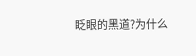眨眼的黑道?为什么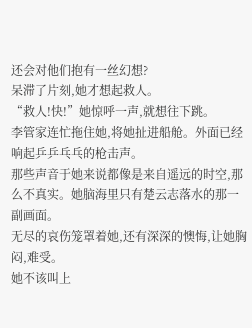还会对他们抱有一丝幻想?
呆滞了片刻,她才想起救人。
“救人!快!”她惊呼一声,就想往下跳。
李管家连忙拖住她,将她扯进船舱。外面已经响起乒乒乓乓的枪击声。
那些声音于她来说都像是来自遥远的时空,那么不真实。她脑海里只有楚云志落水的那一副画面。
无尽的哀伤笼罩着她,还有深深的懊悔,让她胸闷,难受。
她不该叫上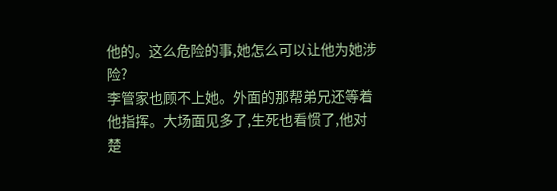他的。这么危险的事,她怎么可以让他为她涉险?
李管家也顾不上她。外面的那帮弟兄还等着他指挥。大场面见多了,生死也看惯了,他对楚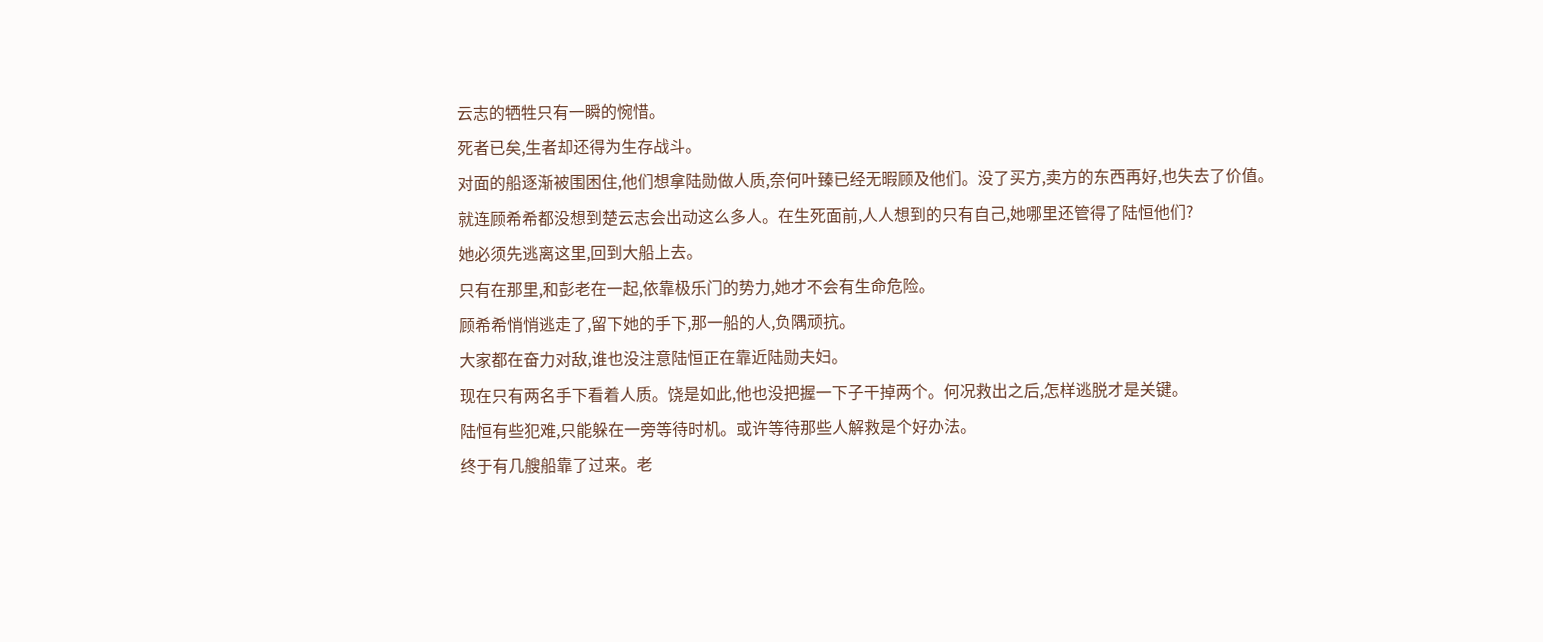云志的牺牲只有一瞬的惋惜。
死者已矣,生者却还得为生存战斗。
对面的船逐渐被围困住,他们想拿陆勋做人质,奈何叶臻已经无暇顾及他们。没了买方,卖方的东西再好,也失去了价值。
就连顾希希都没想到楚云志会出动这么多人。在生死面前,人人想到的只有自己,她哪里还管得了陆恒他们?
她必须先逃离这里,回到大船上去。
只有在那里,和彭老在一起,依靠极乐门的势力,她才不会有生命危险。
顾希希悄悄逃走了,留下她的手下,那一船的人,负隅顽抗。
大家都在奋力对敌,谁也没注意陆恒正在靠近陆勋夫妇。
现在只有两名手下看着人质。饶是如此,他也没把握一下子干掉两个。何况救出之后,怎样逃脱才是关键。
陆恒有些犯难,只能躲在一旁等待时机。或许等待那些人解救是个好办法。
终于有几艘船靠了过来。老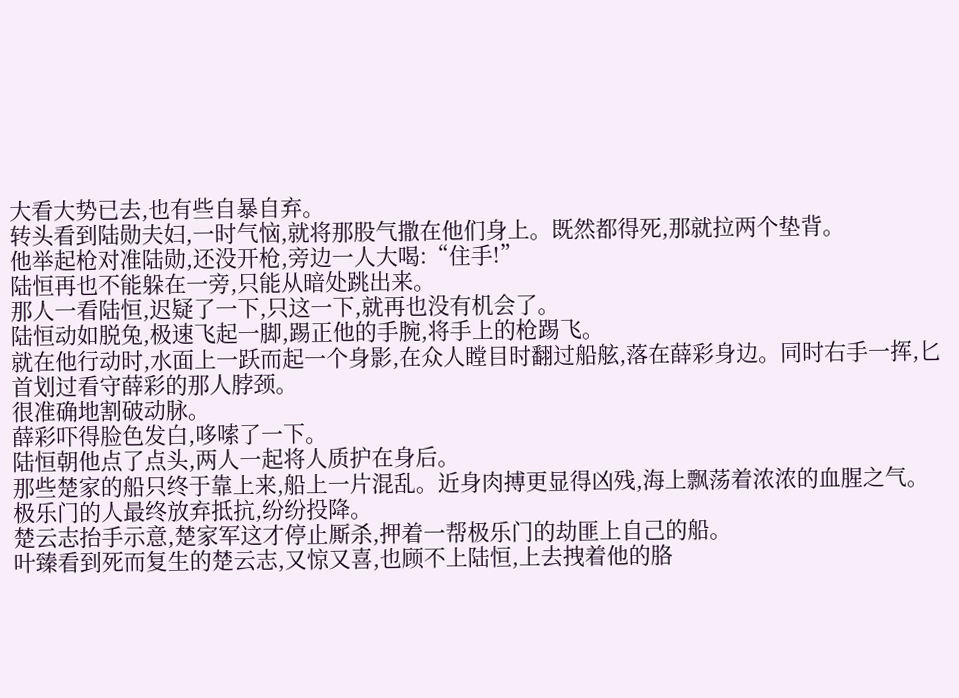大看大势已去,也有些自暴自弃。
转头看到陆勋夫妇,一时气恼,就将那股气撒在他们身上。既然都得死,那就拉两个垫背。
他举起枪对准陆勋,还没开枪,旁边一人大喝:“住手!”
陆恒再也不能躲在一旁,只能从暗处跳出来。
那人一看陆恒,迟疑了一下,只这一下,就再也没有机会了。
陆恒动如脱兔,极速飞起一脚,踢正他的手腕,将手上的枪踢飞。
就在他行动时,水面上一跃而起一个身影,在众人瞠目时翻过船舷,落在薛彩身边。同时右手一挥,匕首划过看守薛彩的那人脖颈。
很准确地割破动脉。
薛彩吓得脸色发白,哆嗦了一下。
陆恒朝他点了点头,两人一起将人质护在身后。
那些楚家的船只终于靠上来,船上一片混乱。近身肉搏更显得凶残,海上飘荡着浓浓的血腥之气。
极乐门的人最终放弃抵抗,纷纷投降。
楚云志抬手示意,楚家军这才停止厮杀,押着一帮极乐门的劫匪上自己的船。
叶臻看到死而复生的楚云志,又惊又喜,也顾不上陆恒,上去拽着他的胳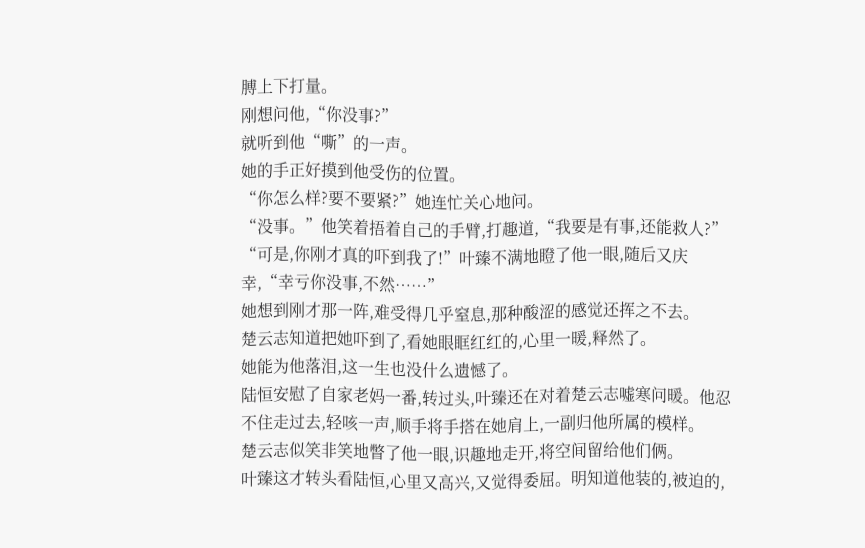膊上下打量。
刚想问他,“你没事?”
就听到他“嘶”的一声。
她的手正好摸到他受伤的位置。
“你怎么样?要不要紧?”她连忙关心地问。
“没事。”他笑着捂着自己的手臂,打趣道,“我要是有事,还能救人?”
“可是,你刚才真的吓到我了!”叶臻不满地瞪了他一眼,随后又庆幸,“幸亏你没事,不然……”
她想到刚才那一阵,难受得几乎窒息,那种酸涩的感觉还挥之不去。
楚云志知道把她吓到了,看她眼眶红红的,心里一暖,释然了。
她能为他落泪,这一生也没什么遗憾了。
陆恒安慰了自家老妈一番,转过头,叶臻还在对着楚云志嘘寒问暖。他忍不住走过去,轻咳一声,顺手将手搭在她肩上,一副归他所属的模样。
楚云志似笑非笑地瞥了他一眼,识趣地走开,将空间留给他们俩。
叶臻这才转头看陆恒,心里又高兴,又觉得委屈。明知道他装的,被迫的,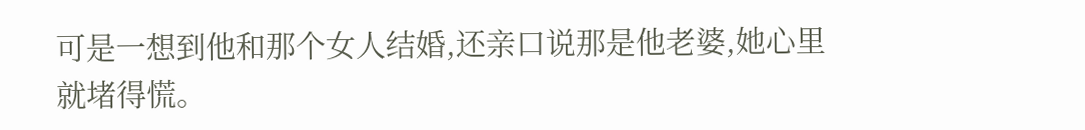可是一想到他和那个女人结婚,还亲口说那是他老婆,她心里就堵得慌。